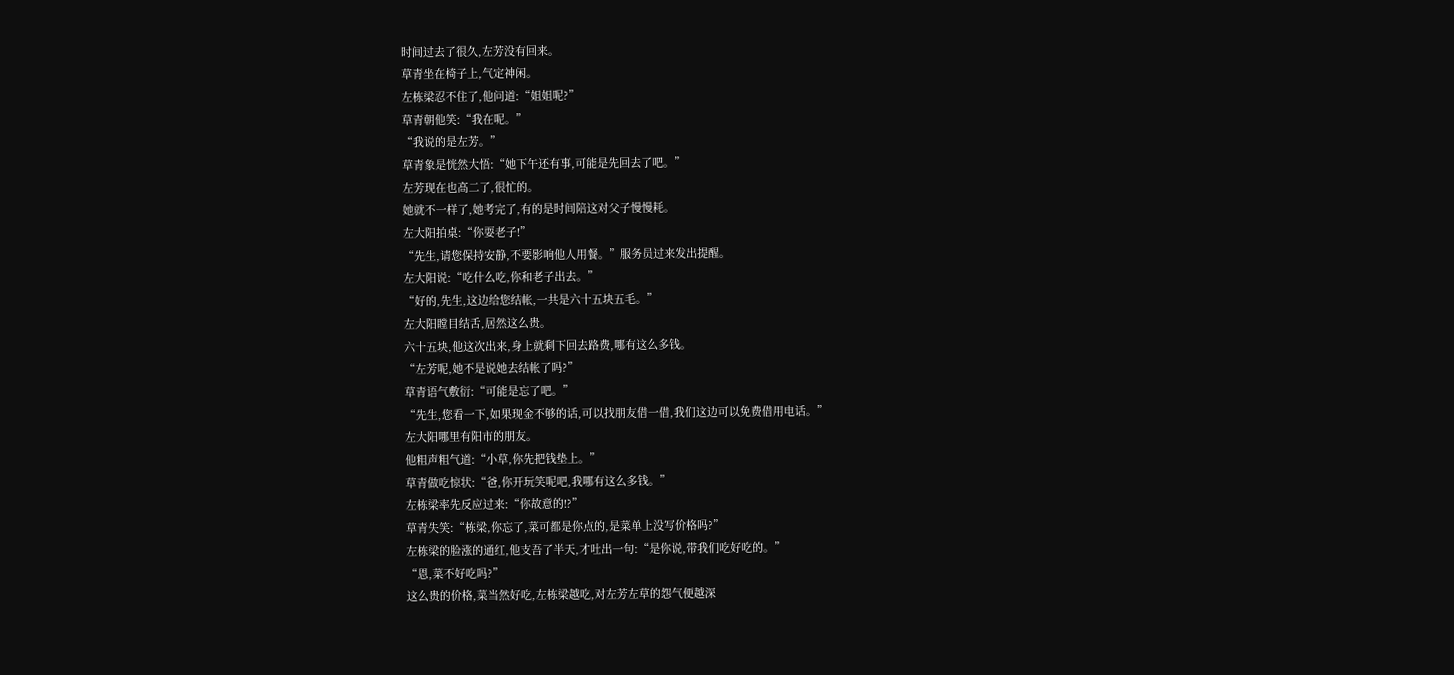时间过去了很久,左芳没有回来。
草青坐在椅子上,气定神闲。
左栋梁忍不住了,他问道:“姐姐呢?”
草青朝他笑:“我在呢。”
“我说的是左芳。”
草青象是恍然大悟:“她下午还有事,可能是先回去了吧。”
左芳现在也高二了,很忙的。
她就不一样了,她考完了,有的是时间陪这对父子慢慢耗。
左大阳拍桌:“你耍老子!”
“先生,请您保持安静,不要影响他人用餐。”服务员过来发出提醒。
左大阳说:“吃什么吃,你和老子出去。”
“好的,先生,这边给您结帐,一共是六十五块五毛。”
左大阳瞠目结舌,居然这么贵。
六十五块,他这次出来,身上就剩下回去路费,哪有这么多钱。
“左芳呢,她不是说她去结帐了吗?”
草青语气敷衍:“可能是忘了吧。”
“先生,您看一下,如果现金不够的话,可以找朋友借一借,我们这边可以免费借用电话。”
左大阳哪里有阳市的朋友。
他粗声粗气道:“小草,你先把钱垫上。”
草青做吃惊状:“爸,你开玩笑呢吧,我哪有这么多钱。”
左栋梁率先反应过来:“你故意的!?”
草青失笑:“栋梁,你忘了,菜可都是你点的,是菜单上没写价格吗?”
左栋梁的脸涨的通红,他支吾了半天,才吐出一句:“是你说,带我们吃好吃的。”
“恩,菜不好吃吗?”
这么贵的价格,菜当然好吃,左栋梁越吃,对左芳左草的怨气便越深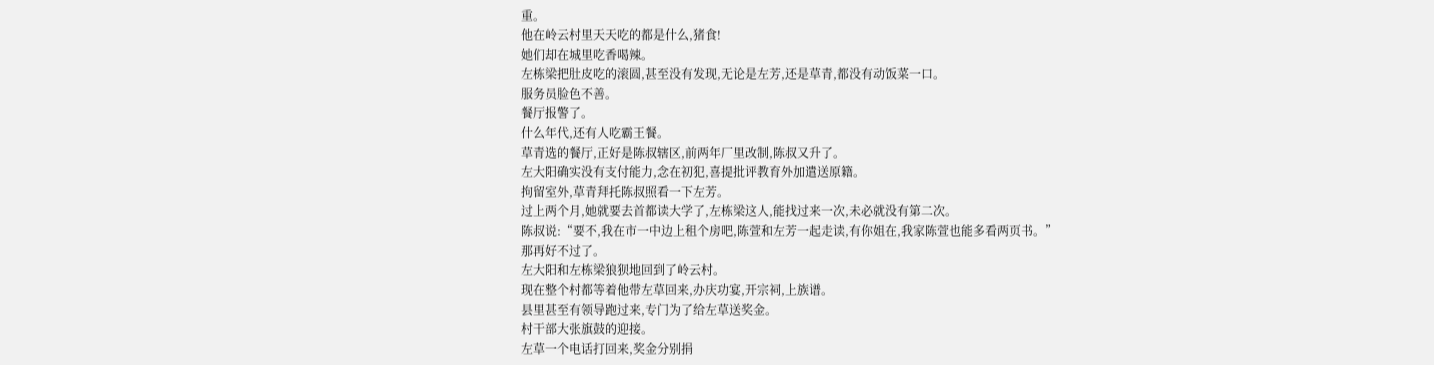重。
他在岭云村里天天吃的都是什么,猪食!
她们却在城里吃香喝辣。
左栋梁把肚皮吃的滚圆,甚至没有发现,无论是左芳,还是草青,都没有动饭菜一口。
服务员脸色不善。
餐厅报警了。
什么年代,还有人吃霸王餐。
草青选的餐厅,正好是陈叔辖区,前两年厂里改制,陈叔又升了。
左大阳确实没有支付能力,念在初犯,喜提批评教育外加遣送原籍。
拘留室外,草青拜托陈叔照看一下左芳。
过上两个月,她就要去首都读大学了,左栋梁这人,能找过来一次,未必就没有第二次。
陈叔说:“要不,我在市一中边上租个房吧,陈萱和左芳一起走读,有你姐在,我家陈萱也能多看两页书。”
那再好不过了。
左大阳和左栋梁狼狈地回到了岭云村。
现在整个村都等着他带左草回来,办庆功宴,开宗祠,上族谱。
县里甚至有领导跑过来,专门为了给左草送奖金。
村干部大张旗鼓的迎接。
左草一个电话打回来,奖金分别捐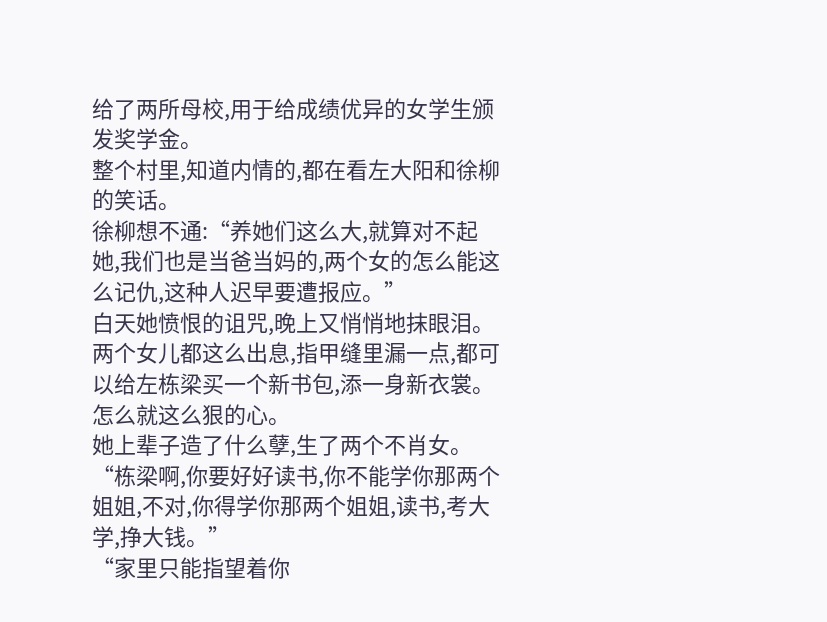给了两所母校,用于给成绩优异的女学生颁发奖学金。
整个村里,知道内情的,都在看左大阳和徐柳的笑话。
徐柳想不通:“养她们这么大,就算对不起她,我们也是当爸当妈的,两个女的怎么能这么记仇,这种人迟早要遭报应。”
白天她愤恨的诅咒,晚上又悄悄地抹眼泪。
两个女儿都这么出息,指甲缝里漏一点,都可以给左栋梁买一个新书包,添一身新衣裳。
怎么就这么狠的心。
她上辈子造了什么孽,生了两个不肖女。
“栋梁啊,你要好好读书,你不能学你那两个姐姐,不对,你得学你那两个姐姐,读书,考大学,挣大钱。”
“家里只能指望着你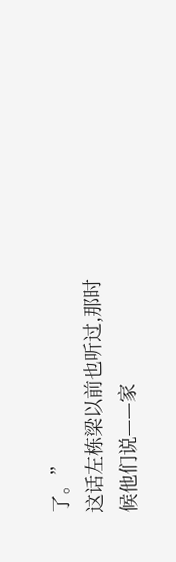了。”
这话左栋梁以前也听过,那时候他们说——家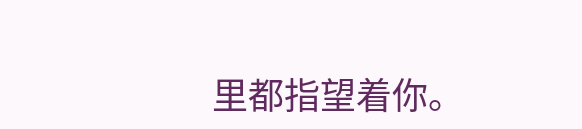里都指望着你。